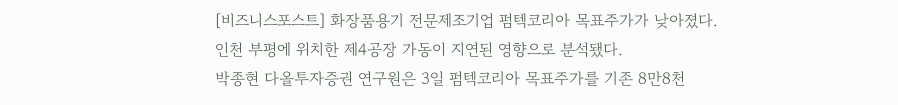[비즈니스포스트] 화장품용기 전문제조기업 펌텍코리아 목표주가가 낮아졌다.
인천 부평에 위치한 제4공장 가동이 지연된 영향으로 분석됐다.
박종현 다올투자증권 연구원은 3일 펌텍코리아 목표주가를 기존 8만8천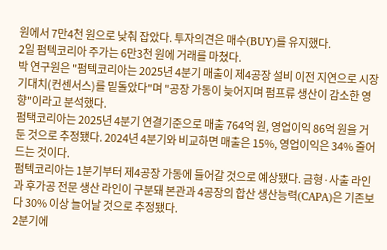원에서 7만4천 원으로 낮춰 잡았다. 투자의견은 매수(BUY)를 유지했다.
2일 펌텍코리아 주가는 6만3천 원에 거래를 마쳤다.
박 연구원은 "펌텍코리아는 2025년 4분기 매출이 제4공장 설비 이전 지연으로 시장 기대치(컨센서스)를 밑돌았다"며 "공장 가동이 늦어지며 펌프류 생산이 감소한 영향"이라고 분석했다.
펌택코리아는 2025년 4분기 연결기준으로 매출 764억 원, 영업이익 86억 원을 거둔 것으로 추정됐다. 2024년 4분기와 비교하면 매출은 15%, 영업이익은 34% 줄어드는 것이다.
펌텍코리아는 1분기부터 제4공장 가동에 들어갈 것으로 예상됐다. 금형·사출 라인과 후가공 전문 생산 라인이 구분돼 본관과 4공장의 합산 생산능력(CAPA)은 기존보다 30% 이상 늘어날 것으로 추정됐다.
2분기에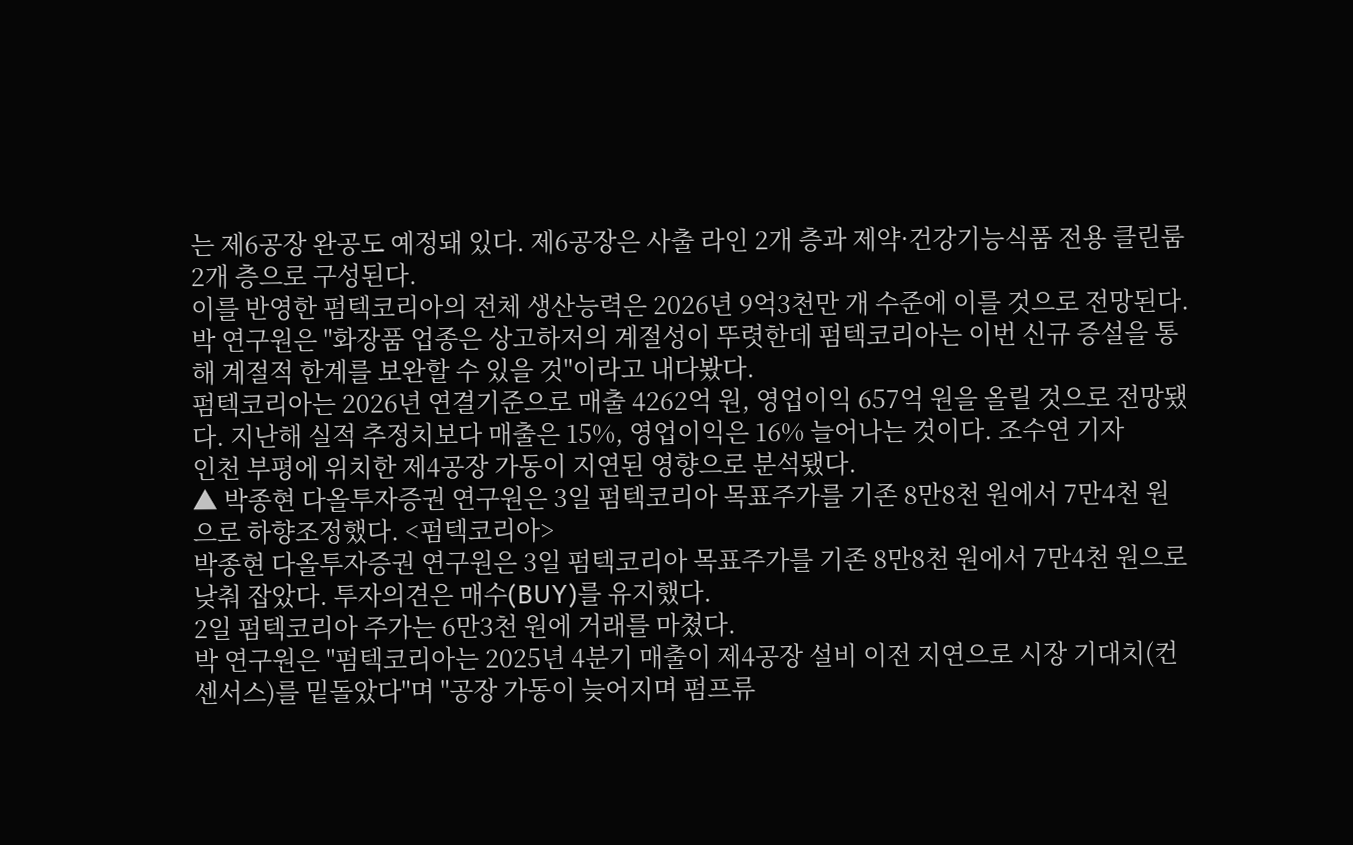는 제6공장 완공도 예정돼 있다. 제6공장은 사출 라인 2개 층과 제약·건강기능식품 전용 클린룸 2개 층으로 구성된다.
이를 반영한 펌텍코리아의 전체 생산능력은 2026년 9억3천만 개 수준에 이를 것으로 전망된다.
박 연구원은 "화장품 업종은 상고하저의 계절성이 뚜렷한데 펌텍코리아는 이번 신규 증설을 통해 계절적 한계를 보완할 수 있을 것"이라고 내다봤다.
펌텍코리아는 2026년 연결기준으로 매출 4262억 원, 영업이익 657억 원을 올릴 것으로 전망됐다. 지난해 실적 추정치보다 매출은 15%, 영업이익은 16% 늘어나는 것이다. 조수연 기자
인천 부평에 위치한 제4공장 가동이 지연된 영향으로 분석됐다.
▲ 박종현 다올투자증권 연구원은 3일 펌텍코리아 목표주가를 기존 8만8천 원에서 7만4천 원으로 하향조정했다. <펌텍코리아>
박종현 다올투자증권 연구원은 3일 펌텍코리아 목표주가를 기존 8만8천 원에서 7만4천 원으로 낮춰 잡았다. 투자의견은 매수(BUY)를 유지했다.
2일 펌텍코리아 주가는 6만3천 원에 거래를 마쳤다.
박 연구원은 "펌텍코리아는 2025년 4분기 매출이 제4공장 설비 이전 지연으로 시장 기대치(컨센서스)를 밑돌았다"며 "공장 가동이 늦어지며 펌프류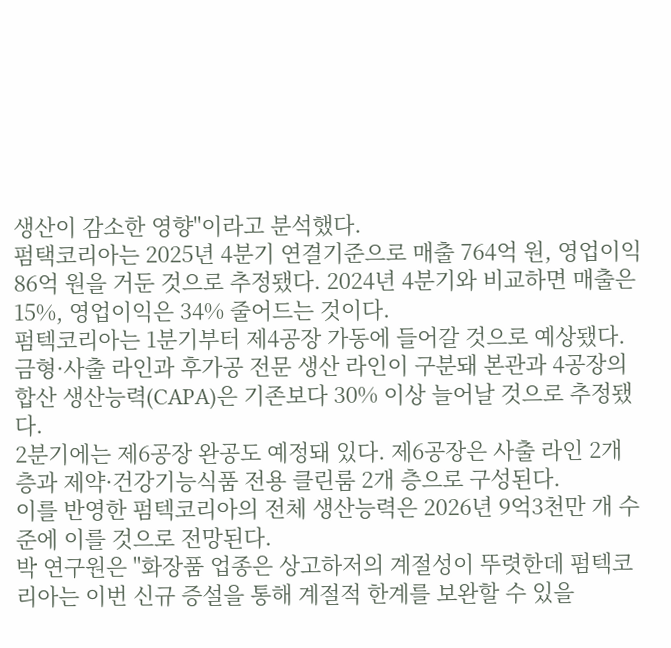생산이 감소한 영향"이라고 분석했다.
펌택코리아는 2025년 4분기 연결기준으로 매출 764억 원, 영업이익 86억 원을 거둔 것으로 추정됐다. 2024년 4분기와 비교하면 매출은 15%, 영업이익은 34% 줄어드는 것이다.
펌텍코리아는 1분기부터 제4공장 가동에 들어갈 것으로 예상됐다. 금형·사출 라인과 후가공 전문 생산 라인이 구분돼 본관과 4공장의 합산 생산능력(CAPA)은 기존보다 30% 이상 늘어날 것으로 추정됐다.
2분기에는 제6공장 완공도 예정돼 있다. 제6공장은 사출 라인 2개 층과 제약·건강기능식품 전용 클린룸 2개 층으로 구성된다.
이를 반영한 펌텍코리아의 전체 생산능력은 2026년 9억3천만 개 수준에 이를 것으로 전망된다.
박 연구원은 "화장품 업종은 상고하저의 계절성이 뚜렷한데 펌텍코리아는 이번 신규 증설을 통해 계절적 한계를 보완할 수 있을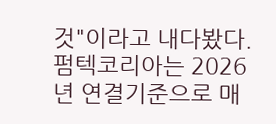것"이라고 내다봤다.
펌텍코리아는 2026년 연결기준으로 매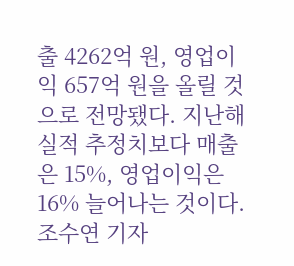출 4262억 원, 영업이익 657억 원을 올릴 것으로 전망됐다. 지난해 실적 추정치보다 매출은 15%, 영업이익은 16% 늘어나는 것이다. 조수연 기자